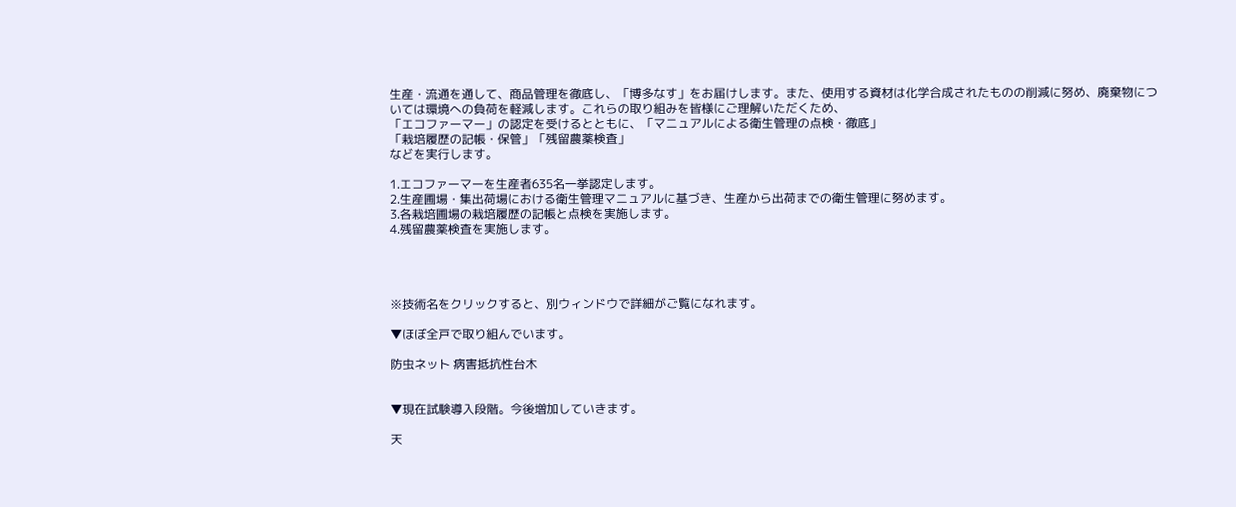生産・流通を通して、商品管理を徹底し、「博多なす」をお届けします。また、使用する資材は化学合成されたものの削減に努め、廃棄物については環境への負荷を軽減します。これらの取り組みを皆様にご理解いただくため、
「エコファーマー」の認定を受けるとともに、「マニュアルによる衛生管理の点検・徹底」
「栽培履歴の記帳・保管」「残留農薬検査」
などを実行します。

1.エコファーマーを生産者635名一挙認定します。
2.生産圃場・集出荷場における衛生管理マニュアルに基づき、生産から出荷までの衛生管理に努めます。
3.各栽培圃場の栽培履歴の記帳と点検を実施します。
4.残留農薬検査を実施します。




※技術名をクリックすると、別ウィンドウで詳細がご覧になれます。

▼ほぼ全戸で取り組んでいます。

防虫ネット 病害抵抗性台木


▼現在試験導入段階。今後増加していきます。

天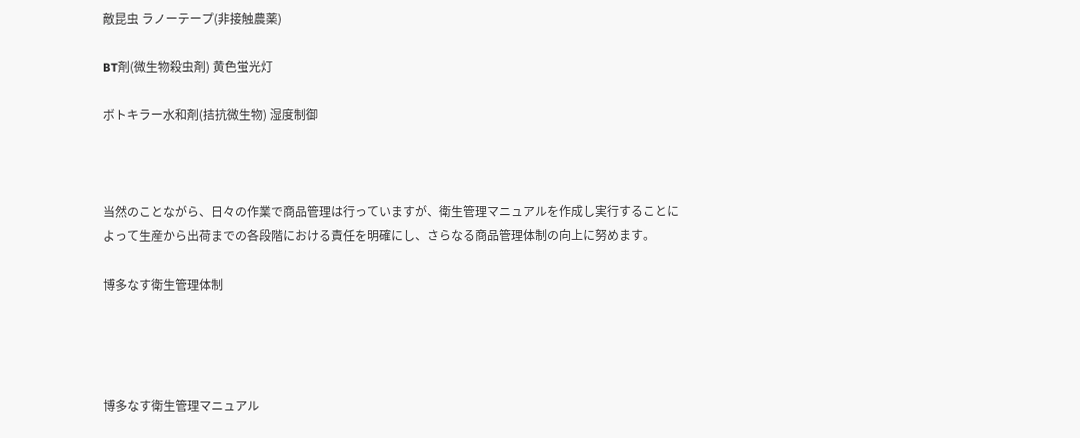敵昆虫 ラノーテープ(非接触農薬)

BT剤(微生物殺虫剤) 黄色蛍光灯

ボトキラー水和剤(拮抗微生物) 湿度制御



当然のことながら、日々の作業で商品管理は行っていますが、衛生管理マニュアルを作成し実行することによって生産から出荷までの各段階における責任を明確にし、さらなる商品管理体制の向上に努めます。

博多なす衛生管理体制




博多なす衛生管理マニュアル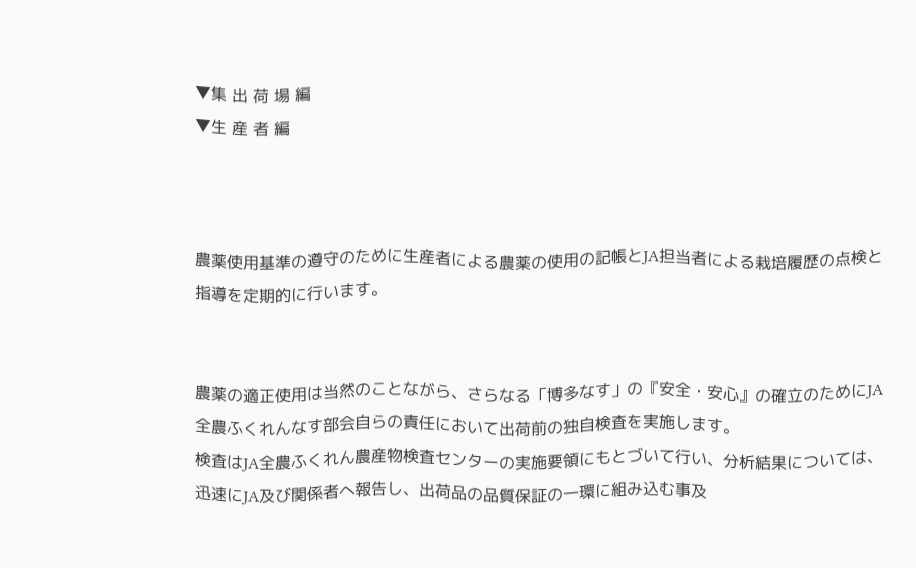▼集 出 荷 場 編
▼生 産 者 編



農薬使用基準の遵守のために生産者による農薬の使用の記帳とJA担当者による栽培履歴の点検と指導を定期的に行います。


農薬の適正使用は当然のことながら、さらなる「博多なす」の『安全・安心』の確立のためにJA全農ふくれんなす部会自らの責任において出荷前の独自検査を実施します。
検査はJA全農ふくれん農産物検査センターの実施要領にもとづいて行い、分析結果については、迅速にJA及び関係者へ報告し、出荷品の品質保証の一環に組み込む事及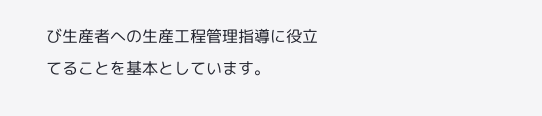び生産者への生産工程管理指導に役立てることを基本としています。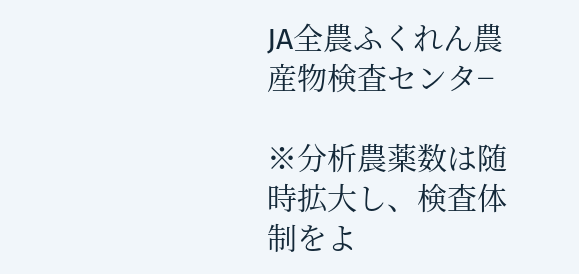JA全農ふくれん農産物検査センタ−

※分析農薬数は随時拡大し、検査体制をよ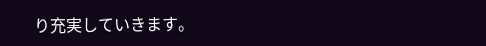り充実していきます。